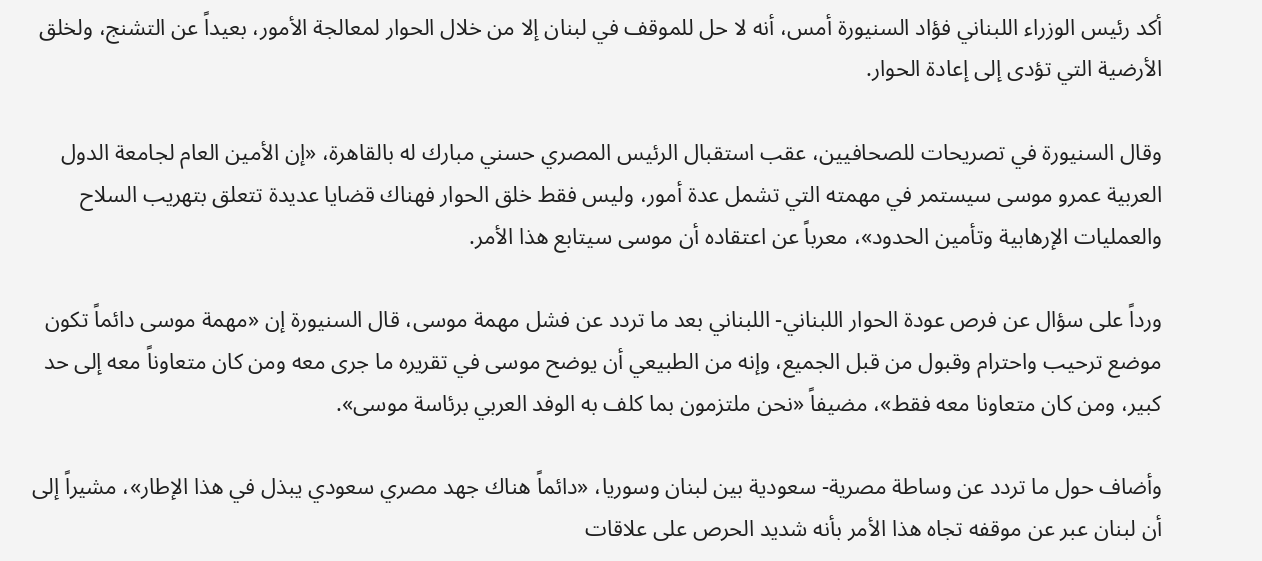أكد رئيس الوزراء اللبناني فؤاد السنيورة أمس، أنه لا حل للموقف في لبنان إلا من خلال الحوار لمعالجة الأمور، بعيداً عن التشنج، ولخلق الأرضية التي تؤدى إلى إعادة الحوار.

وقال السنيورة في تصريحات للصحافيين، عقب استقبال الرئيس المصري حسني مبارك له بالقاهرة، «إن الأمين العام لجامعة الدول العربية عمرو موسى سيستمر في مهمته التي تشمل عدة أمور، وليس فقط خلق الحوار فهناك قضايا عديدة تتعلق بتهريب السلاح والعمليات الإرهابية وتأمين الحدود»، معرباً عن اعتقاده أن موسى سيتابع هذا الأمر.

ورداً على سؤال عن فرص عودة الحوار اللبناني- اللبناني بعد ما تردد عن فشل مهمة موسى، قال السنيورة إن «مهمة موسى دائماً تكون موضع ترحيب واحترام وقبول من قبل الجميع، وإنه من الطبيعي أن يوضح موسى في تقريره ما جرى معه ومن كان متعاوناً معه إلى حد كبير، ومن كان متعاونا معه فقط»، مضيفاً «نحن ملتزمون بما كلف به الوفد العربي برئاسة موسى».

وأضاف حول ما تردد عن وساطة مصرية- سعودية بين لبنان وسوريا، «دائماً هناك جهد مصري سعودي يبذل في هذا الإطار»، مشيراً إلى أن لبنان عبر عن موقفه تجاه هذا الأمر بأنه شديد الحرص على علاقات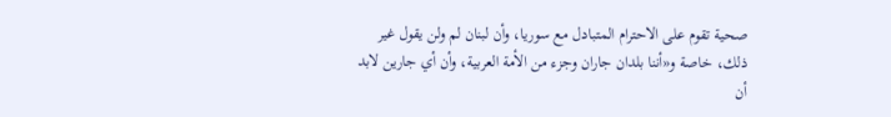صحية تقوم على الاحترام المتبادل مع سوريا، وأن لبنان لم ولن يقول غير ذلك، خاصة و«أننا بلدان جاران وجزء من الأمة العربية، وأن أي جارين لابد أن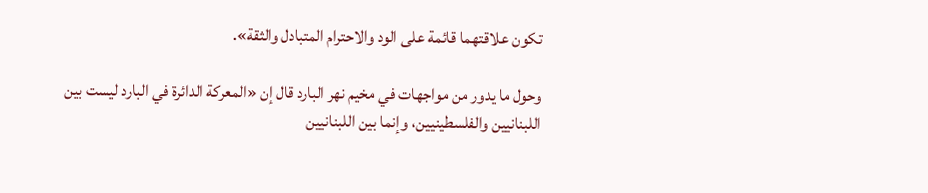تكون علاقتهما قائمة على الود والاحترام المتبادل والثقة».

وحول ما يدور من مواجهات في مخيم نهر البارد قال إن «المعركة الدائرة في البارد ليست بين اللبنانيين والفلسطينيين، وإنما بين اللبنانيين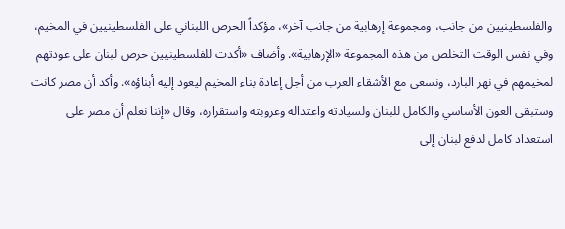والفلسطينيين من جانب، ومجموعة إرهابية من جانب آخر»، مؤكداً الحرص اللبناني على الفلسطينيين في المخيم، وفي نفس الوقت التخلص من هذه المجموعة «الإرهابية». وأضاف «أكدت للفلسطينيين حرص لبنان على عودتهم لمخيمهم في نهر البارد، ونسعى مع الأشقاء العرب من أجل إعادة بناء المخيم ليعود إليه أبناؤه». وأكد أن مصر كانت وستبقى العون الأساسي والكامل للبنان ولسيادته واعتداله وعروبته واستقراره، وقال «إننا نعلم أن مصر على استعداد كامل لدفع لبنان إلى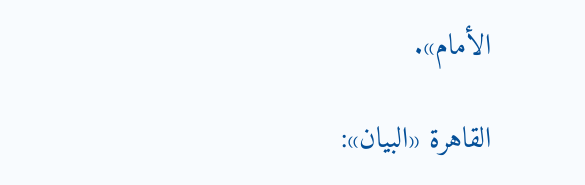الأمام».

القاهرة «البيان»: